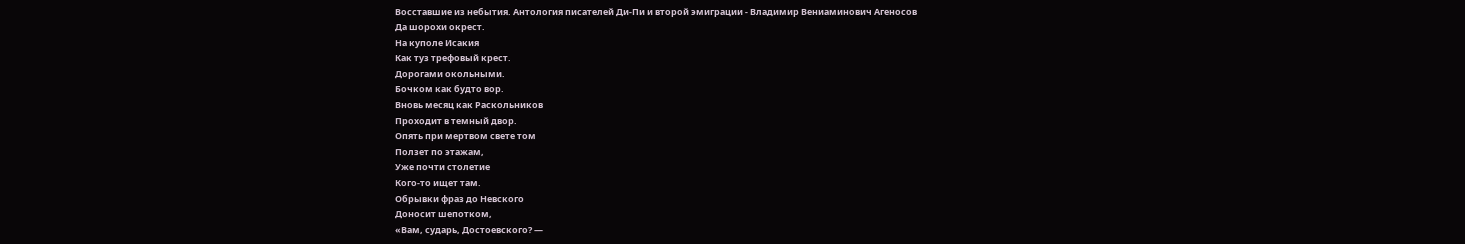Восставшие из небытия. Антология писателей Ди-Пи и второй эмиграции - Владимир Вениаминович Агеносов
Да шорохи окрест.
На куполе Исакия
Как туз трефовый крест.
Дорогами окольными.
Бочком как будто вор.
Вновь месяц как Раскольников
Проходит в темный двор.
Опять при мертвом свете том
Ползет по этажам,
Уже почти столетие
Кого-то ищет там.
Обрывки фраз до Невского
Доносит шепотком,
«Вам, сударь, Достоевского? —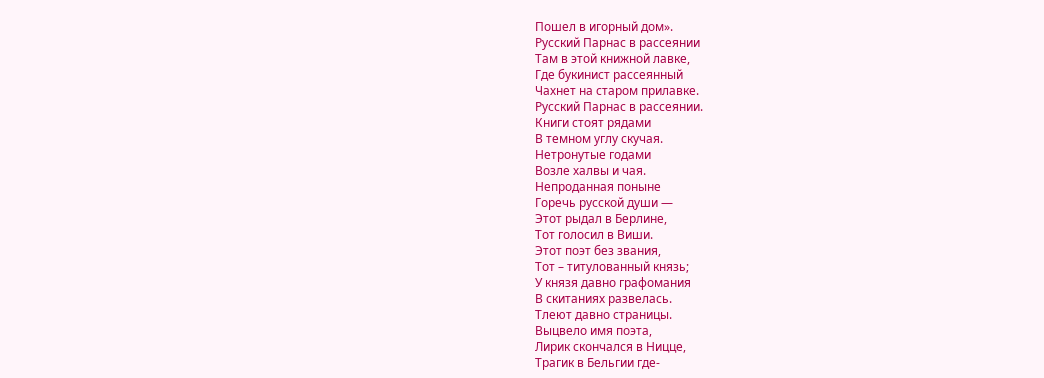Пошел в игорный дом».
Русский Парнас в рассеянии
Там в этой книжной лавке,
Где букинист рассеянный
Чахнет на старом прилавке.
Русский Парнас в рассеянии.
Книги стоят рядами
В темном углу скучая.
Нетронутые годами
Возле халвы и чая.
Непроданная поныне
Горечь русской души —
Этот рыдал в Берлине,
Тот голосил в Виши.
Этот поэт без звания,
Тот – титулованный князь;
У князя давно графомания
В скитаниях развелась.
Тлеют давно страницы.
Выцвело имя поэта,
Лирик скончался в Ницце,
Трагик в Бельгии где-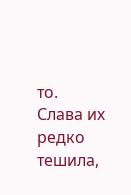то.
Слава их редко тешила,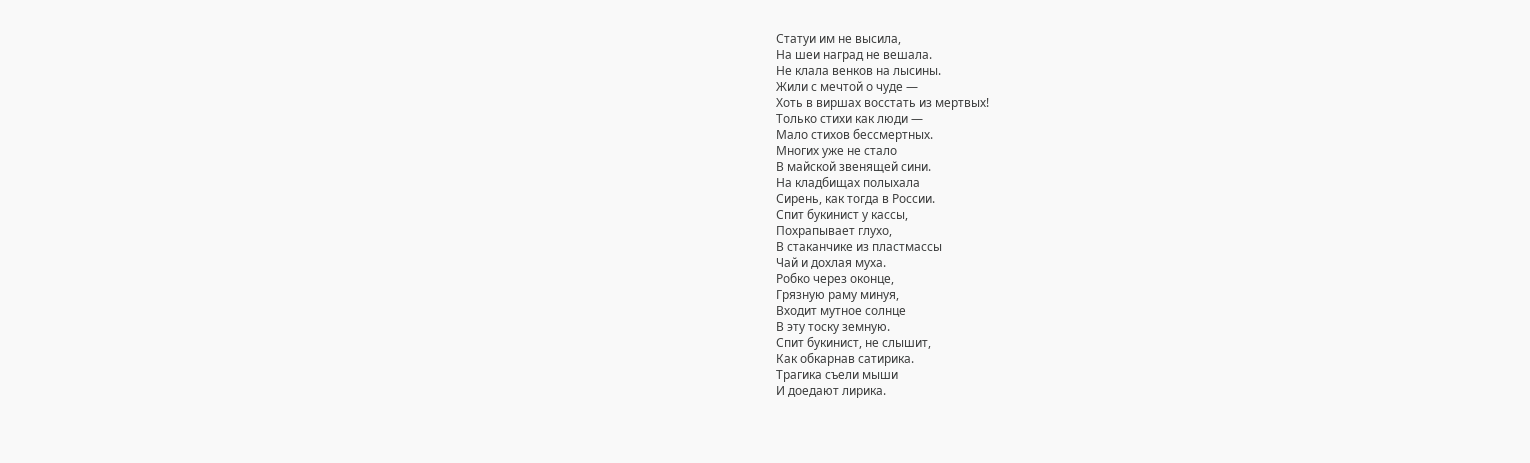Статуи им не высила,
На шеи наград не вешала.
Не клала венков на лысины.
Жили с мечтой о чуде —
Хоть в виршах восстать из мертвых!
Только стихи как люди —
Мало стихов бессмертных.
Многих уже не стало
В майской звенящей сини.
На кладбищах полыхала
Сирень, как тогда в России.
Спит букинист у кассы,
Похрапывает глухо,
В стаканчике из пластмассы
Чай и дохлая муха.
Робко через оконце,
Грязную раму минуя,
Входит мутное солнце
В эту тоску земную.
Спит букинист, не слышит,
Как обкарнав сатирика.
Трагика съели мыши
И доедают лирика.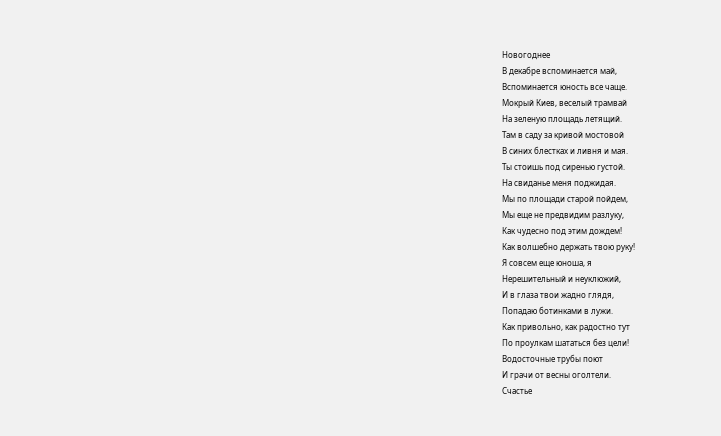Новогоднее
В декабре вспоминается май,
Вспоминается юность все чаще.
Мокрый Киев, веселый трамвай
На зеленую площадь летящий.
Там в саду за кривой мостовой
В синих блестках и ливня и мая.
Ты стоишь под сиренью густой.
На свиданье меня поджидая.
Мы по площади старой пойдем,
Мы еще не предвидим разлуку,
Как чудесно под этим дождем!
Как волшебно держать твою руку!
Я совсем еще юноша, я
Нерешительный и неуклюжий,
И в глаза твои жадно глядя,
Попадаю ботинками в лужи.
Как привольно, как радостно тут
По проулкам шататься без цели!
Водосточные трубы поют
И грачи от весны оголтели.
Счастье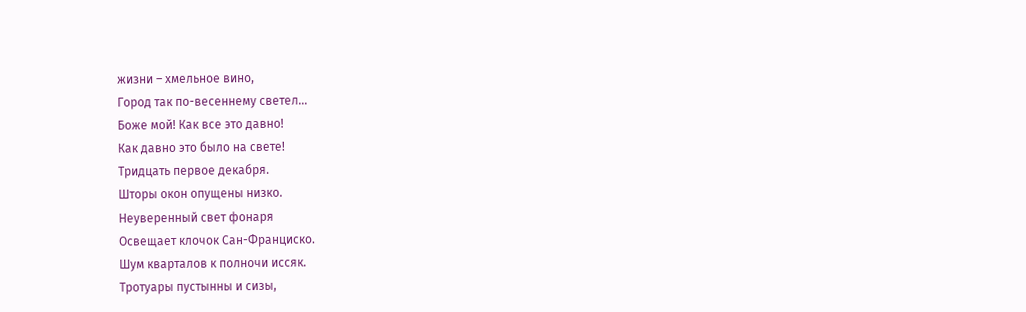жизни – хмельное вино,
Город так по-весеннему светел…
Боже мой! Как все это давно!
Как давно это было на свете!
Тридцать первое декабря.
Шторы окон опущены низко.
Неуверенный свет фонаря
Освещает клочок Сан-Франциско.
Шум кварталов к полночи иссяк.
Тротуары пустынны и сизы,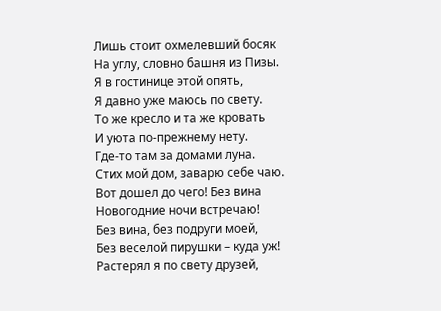Лишь стоит охмелевший босяк
На углу, словно башня из Пизы.
Я в гостинице этой опять,
Я давно уже маюсь по свету.
То же кресло и та же кровать
И уюта по-прежнему нету.
Где-то там за домами луна.
Стих мой дом, заварю себе чаю.
Вот дошел до чего! Без вина
Новогодние ночи встречаю!
Без вина, без подруги моей,
Без веселой пирушки – куда уж!
Растерял я по свету друзей,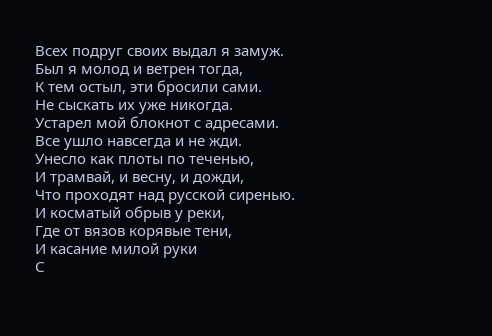Всех подруг своих выдал я замуж.
Был я молод и ветрен тогда,
К тем остыл, эти бросили сами.
Не сыскать их уже никогда.
Устарел мой блокнот с адресами.
Все ушло навсегда и не жди.
Унесло как плоты по теченью,
И трамвай, и весну, и дожди,
Что проходят над русской сиренью.
И косматый обрыв у реки,
Где от вязов корявые тени,
И касание милой руки
С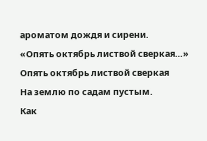ароматом дождя и сирени.
«Опять октябрь листвой сверкая…»
Опять октябрь листвой сверкая
На землю по садам пустым.
Как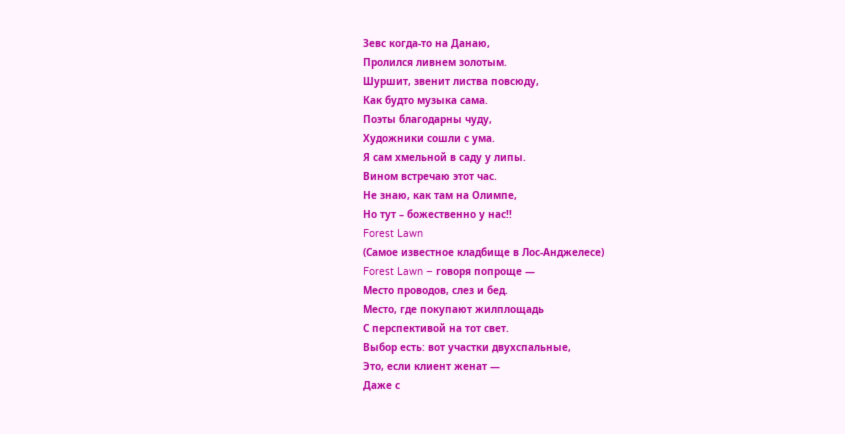Зевс когда-то на Данаю,
Пролился ливнем золотым.
Шуршит, звенит листва повсюду,
Как будто музыка сама.
Поэты благодарны чуду,
Художники сошли с ума.
Я сам хмельной в саду у липы.
Вином встречаю этот час.
Не знаю, как там на Олимпе,
Но тут – божественно у нас!!
Forest Lawn
(Самое известное кладбище в Лос-Анджелесе)
Forest Lawn – говоря попроще —
Место проводов, слез и бед.
Место, где покупают жилплощадь
С перспективой на тот свет.
Выбор есть: вот участки двухспальные,
Это, если клиент женат —
Даже с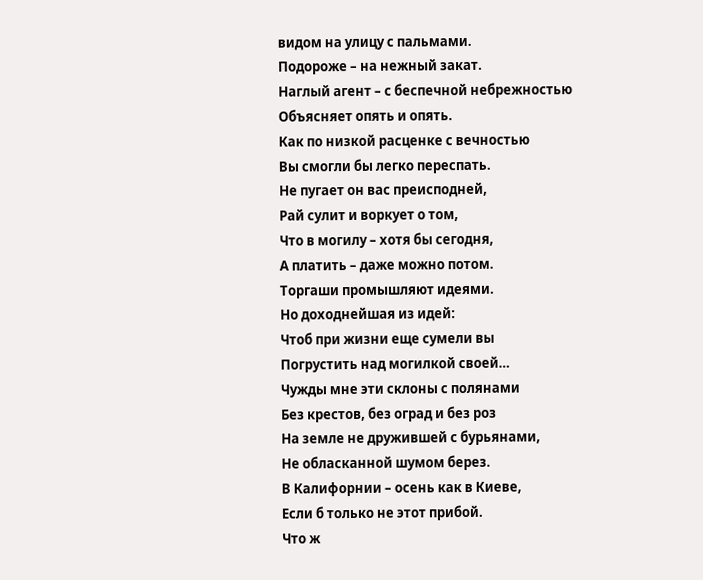видом на улицу с пальмами.
Подороже – на нежный закат.
Наглый агент – с беспечной небрежностью
Объясняет опять и опять.
Как по низкой расценке с вечностью
Вы смогли бы легко переспать.
Не пугает он вас преисподней,
Рай сулит и воркует о том,
Что в могилу – хотя бы сегодня,
А платить – даже можно потом.
Торгаши промышляют идеями.
Но доходнейшая из идей:
Чтоб при жизни еще сумели вы
Погрустить над могилкой своей…
Чужды мне эти склоны с полянами
Без крестов, без оград и без роз
На земле не дружившей с бурьянами,
Не обласканной шумом берез.
В Калифорнии – осень как в Киеве,
Если б только не этот прибой.
Что ж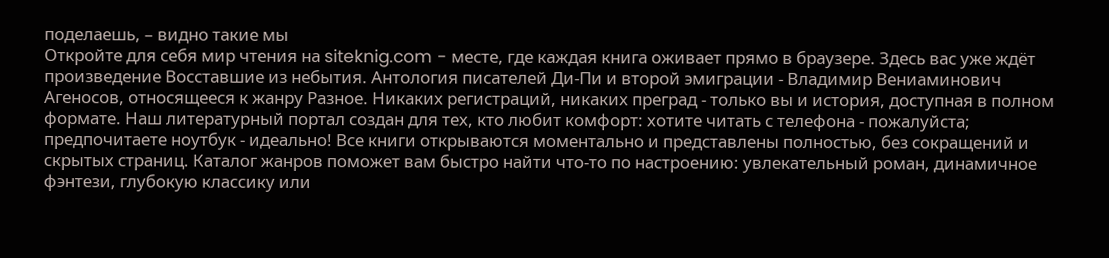поделаешь, – видно такие мы
Откройте для себя мир чтения на siteknig.com - месте, где каждая книга оживает прямо в браузере. Здесь вас уже ждёт произведение Восставшие из небытия. Антология писателей Ди-Пи и второй эмиграции - Владимир Вениаминович Агеносов, относящееся к жанру Разное. Никаких регистраций, никаких преград - только вы и история, доступная в полном формате. Наш литературный портал создан для тех, кто любит комфорт: хотите читать с телефона - пожалуйста; предпочитаете ноутбук - идеально! Все книги открываются моментально и представлены полностью, без сокращений и скрытых страниц. Каталог жанров поможет вам быстро найти что-то по настроению: увлекательный роман, динамичное фэнтези, глубокую классику или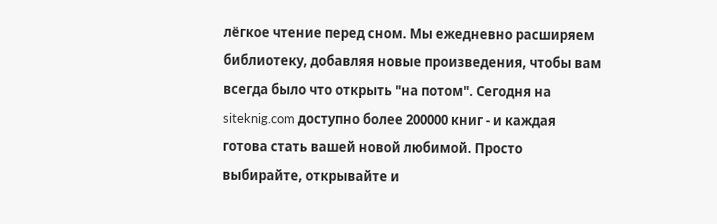лёгкое чтение перед сном. Мы ежедневно расширяем библиотеку, добавляя новые произведения, чтобы вам всегда было что открыть "на потом". Сегодня на siteknig.com доступно более 200000 книг - и каждая готова стать вашей новой любимой. Просто выбирайте, открывайте и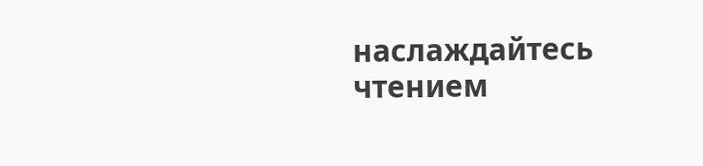наслаждайтесь чтением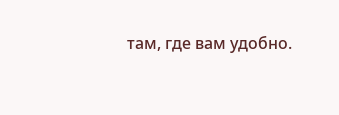там, где вам удобно.